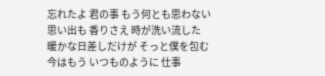忘れたよ 君の事 もう何とも思わない
思い出も 香りさえ 時が洗い流した
暖かな日差しだけが そっと僕を包む
今はもう いつものように 仕事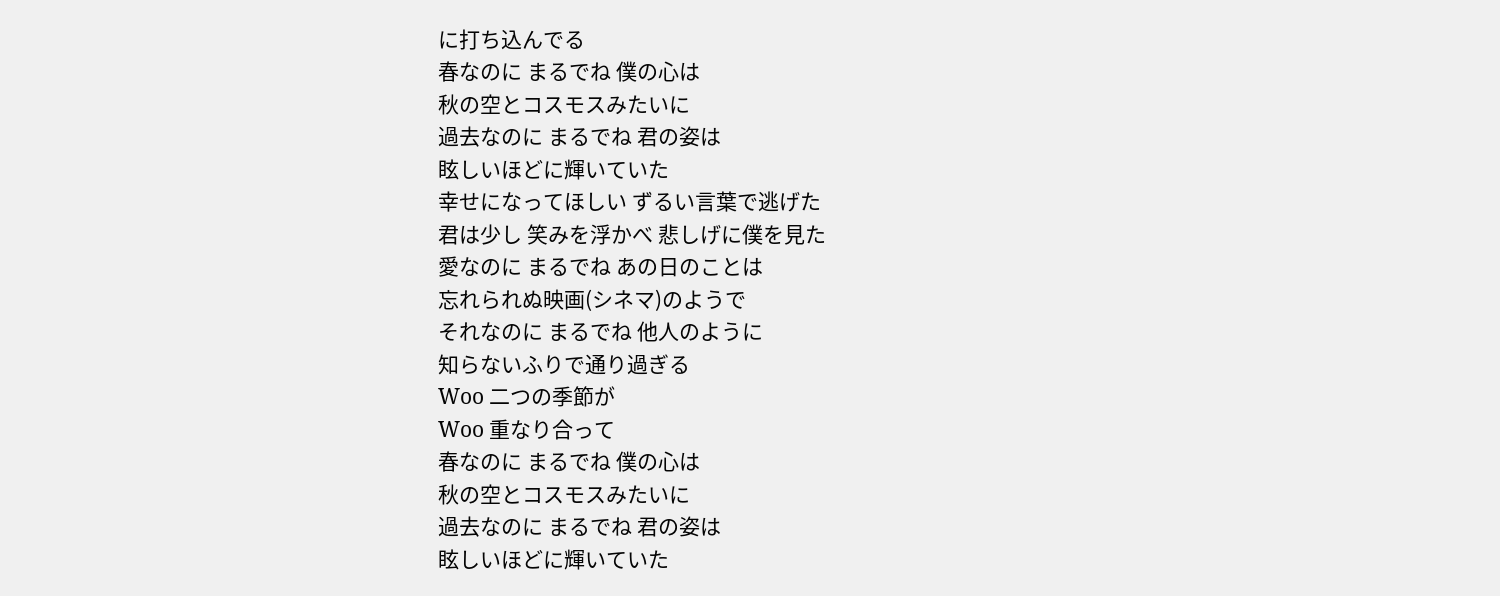に打ち込んでる
春なのに まるでね 僕の心は
秋の空とコスモスみたいに
過去なのに まるでね 君の姿は
眩しいほどに輝いていた
幸せになってほしい ずるい言葉で逃げた
君は少し 笑みを浮かべ 悲しげに僕を見た
愛なのに まるでね あの日のことは
忘れられぬ映画(シネマ)のようで
それなのに まるでね 他人のように
知らないふりで通り過ぎる
Woo 二つの季節が
Woo 重なり合って
春なのに まるでね 僕の心は
秋の空とコスモスみたいに
過去なのに まるでね 君の姿は
眩しいほどに輝いていた